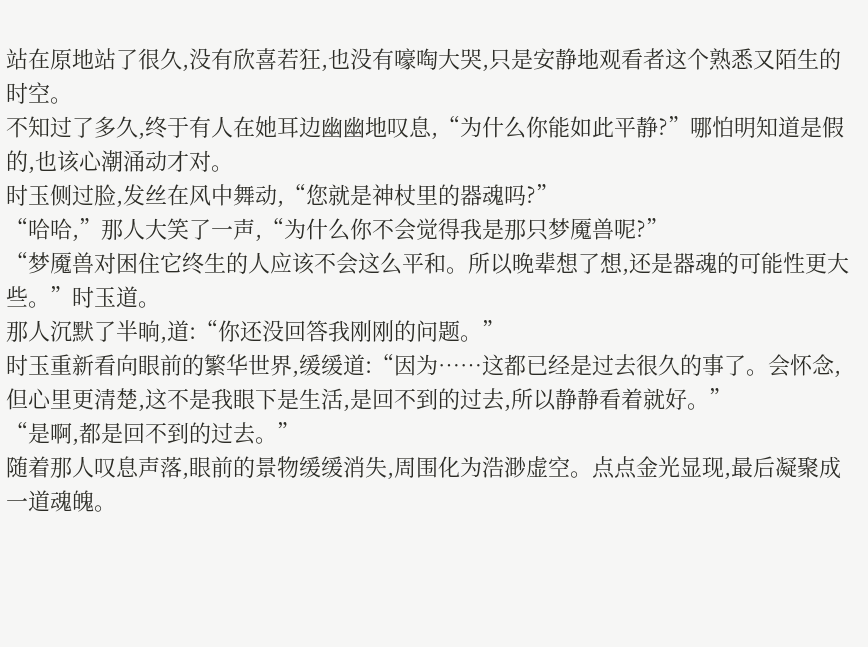站在原地站了很久,没有欣喜若狂,也没有嚎啕大哭,只是安静地观看者这个熟悉又陌生的时空。
不知过了多久,终于有人在她耳边幽幽地叹息,“为什么你能如此平静?”哪怕明知道是假的,也该心潮涌动才对。
时玉侧过脸,发丝在风中舞动,“您就是神杖里的器魂吗?”
“哈哈,”那人大笑了一声,“为什么你不会觉得我是那只梦魇兽呢?”
“梦魇兽对困住它终生的人应该不会这么平和。所以晚辈想了想,还是器魂的可能性更大些。”时玉道。
那人沉默了半晌,道:“你还没回答我刚刚的问题。”
时玉重新看向眼前的繁华世界,缓缓道:“因为……这都已经是过去很久的事了。会怀念,但心里更清楚,这不是我眼下是生活,是回不到的过去,所以静静看着就好。”
“是啊,都是回不到的过去。”
随着那人叹息声落,眼前的景物缓缓消失,周围化为浩渺虚空。点点金光显现,最后凝聚成一道魂魄。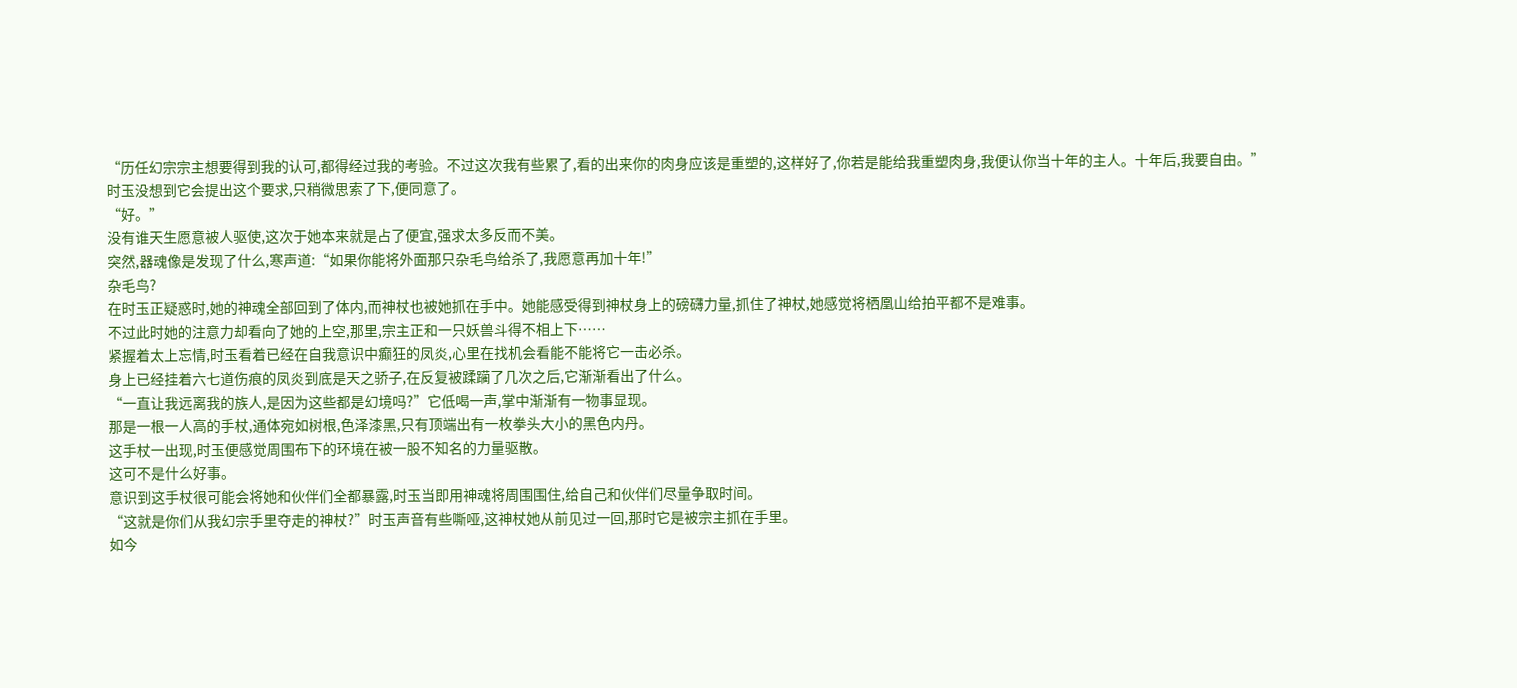“历任幻宗宗主想要得到我的认可,都得经过我的考验。不过这次我有些累了,看的出来你的肉身应该是重塑的,这样好了,你若是能给我重塑肉身,我便认你当十年的主人。十年后,我要自由。”
时玉没想到它会提出这个要求,只稍微思索了下,便同意了。
“好。”
没有谁天生愿意被人驱使,这次于她本来就是占了便宜,强求太多反而不美。
突然,器魂像是发现了什么,寒声道:“如果你能将外面那只杂毛鸟给杀了,我愿意再加十年!”
杂毛鸟?
在时玉正疑惑时,她的神魂全部回到了体内,而神杖也被她抓在手中。她能感受得到神杖身上的磅礴力量,抓住了神杖,她感觉将栖凰山给拍平都不是难事。
不过此时她的注意力却看向了她的上空,那里,宗主正和一只妖兽斗得不相上下……
紧握着太上忘情,时玉看着已经在自我意识中癫狂的凤炎,心里在找机会看能不能将它一击必杀。
身上已经挂着六七道伤痕的凤炎到底是天之骄子,在反复被蹂躏了几次之后,它渐渐看出了什么。
“一直让我远离我的族人,是因为这些都是幻境吗?”它低喝一声,掌中渐渐有一物事显现。
那是一根一人高的手杖,通体宛如树根,色泽漆黑,只有顶端出有一枚拳头大小的黑色内丹。
这手杖一出现,时玉便感觉周围布下的环境在被一股不知名的力量驱散。
这可不是什么好事。
意识到这手杖很可能会将她和伙伴们全都暴露,时玉当即用神魂将周围围住,给自己和伙伴们尽量争取时间。
“这就是你们从我幻宗手里夺走的神杖?”时玉声音有些嘶哑,这神杖她从前见过一回,那时它是被宗主抓在手里。
如今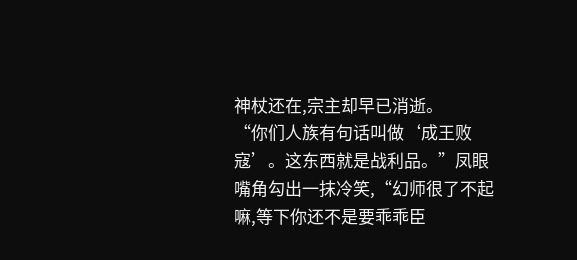神杖还在,宗主却早已消逝。
“你们人族有句话叫做‘成王败寇’。这东西就是战利品。”凤眼嘴角勾出一抹冷笑,“幻师很了不起嘛,等下你还不是要乖乖臣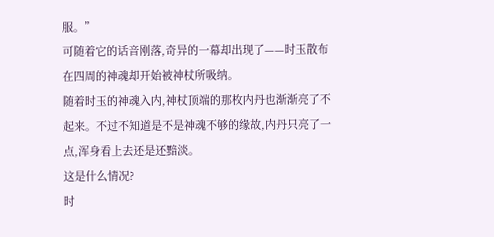服。”
可随着它的话音刚落,奇异的一幕却出现了——时玉散布在四周的神魂却开始被神杖所吸纳。
随着时玉的神魂入内,神杖顶端的那枚内丹也渐渐亮了不起来。不过不知道是不是神魂不够的缘故,内丹只亮了一点,浑身看上去还是还黯淡。
这是什么情况?
时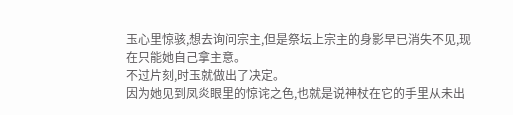玉心里惊骇,想去询问宗主,但是祭坛上宗主的身影早已消失不见,现在只能她自己拿主意。
不过片刻,时玉就做出了决定。
因为她见到凤炎眼里的惊诧之色,也就是说神杖在它的手里从未出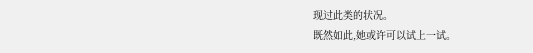现过此类的状况。
既然如此,她或许可以试上一试。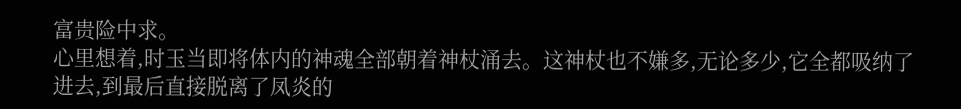富贵险中求。
心里想着,时玉当即将体内的神魂全部朝着神杖涌去。这神杖也不嫌多,无论多少,它全都吸纳了进去,到最后直接脱离了凤炎的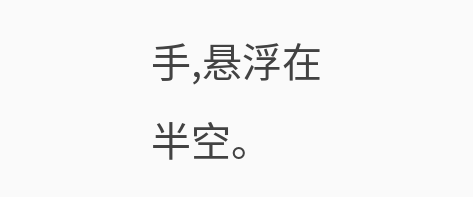手,悬浮在半空。